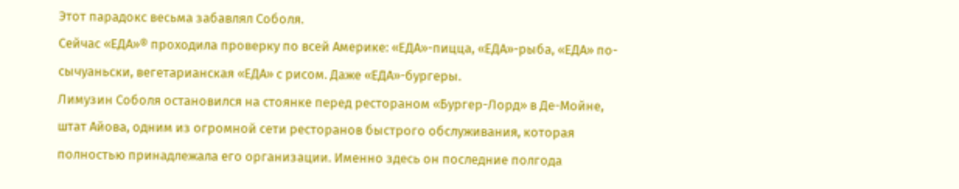Этот парадокс весьма забавлял Соболя.
Сейчас «ЕДА»® проходила проверку по всей Америке: «ЕДА»-пицца, «ЕДА»-рыба, «ЕДА» по-сычуаньски, вегетарианская «ЕДА» с рисом. Даже «ЕДА»-бургеры.
Лимузин Соболя остановился на стоянке перед рестораном «Бургер-Лорд» в Де-Мойне, штат Айова, одним из огромной сети ресторанов быстрого обслуживания, которая полностью принадлежала его организации. Именно здесь он последние полгода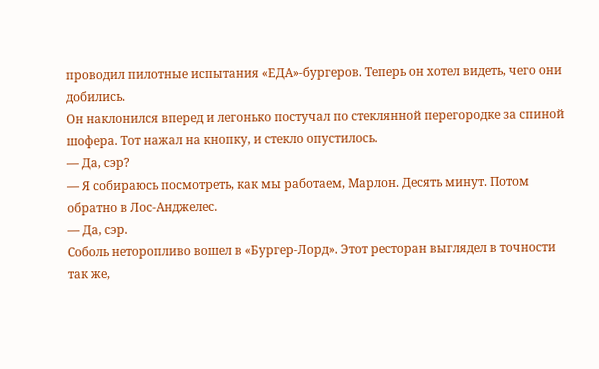проводил пилотные испытания «ЕДА»-бургеров. Теперь он хотел видеть, чего они добились.
Он наклонился вперед и легонько постучал по стеклянной перегородке за спиной шофера. Тот нажал на кнопку, и стекло опустилось.
— Да, сэр?
— Я собираюсь посмотреть, как мы работаем, Марлон. Десять минут. Потом обратно в Лос-Анджелес.
— Да, сэр.
Соболь неторопливо вошел в «Бургер-Лорд». Этот ресторан выглядел в точности так же,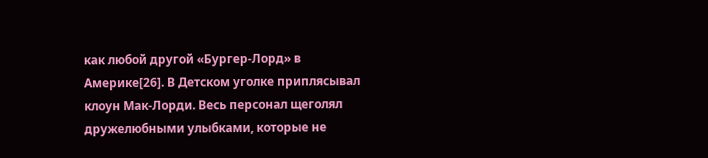как любой другой «Бургер-Лорд» в Америке[26]. В Детском уголке приплясывал клоун Мак-Лорди. Весь персонал щеголял дружелюбными улыбками, которые не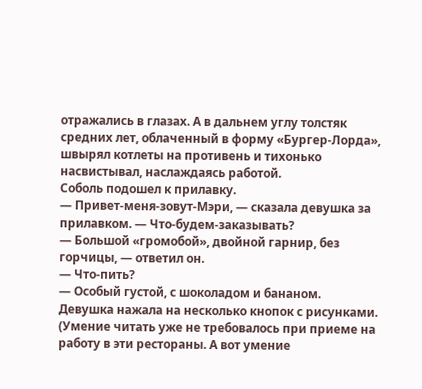отражались в глазах. А в дальнем углу толстяк средних лет, облаченный в форму «Бургер-Лорда», швырял котлеты на противень и тихонько насвистывал, наслаждаясь работой.
Соболь подошел к прилавку.
— Привет-меня-зовут-Мэри, — сказала девушка за прилавком. — Что-будем-заказывать?
— Большой «громобой», двойной гарнир, без горчицы, — ответил он.
— Что-пить?
— Особый густой, с шоколадом и бананом.
Девушка нажала на несколько кнопок с рисунками. (Умение читать уже не требовалось при приеме на работу в эти рестораны. А вот умение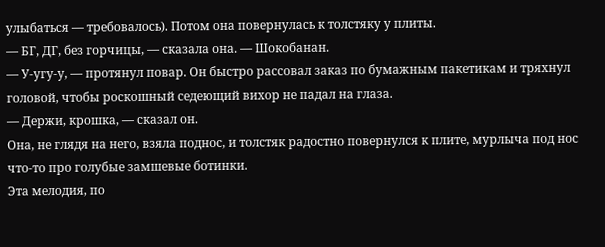улыбаться — требовалось). Потом она повернулась к толстяку у плиты.
— БГ, ДГ, без горчицы, — сказала она. — Шокобанан.
— У-угу-у, — протянул повар. Он быстро рассовал заказ по бумажным пакетикам и тряхнул головой, чтобы роскошный седеющий вихор не падал на глаза.
— Держи, крошка, — сказал он.
Она, не глядя на него, взяла поднос, и толстяк радостно повернулся к плите, мурлыча под нос что-то про голубые замшевые ботинки.
Эта мелодия, по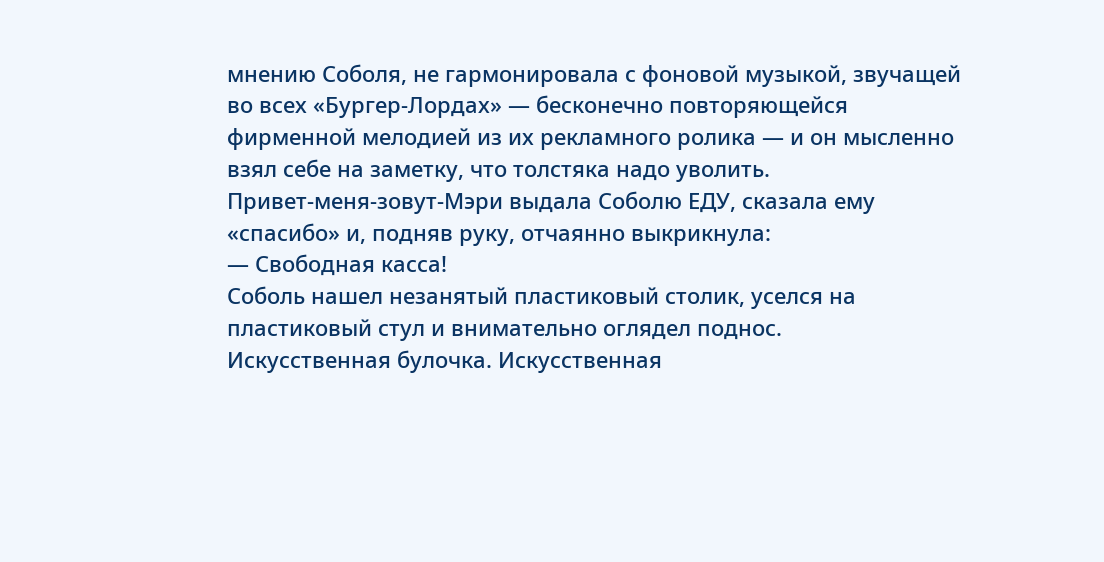мнению Соболя, не гармонировала с фоновой музыкой, звучащей во всех «Бургер-Лордах» — бесконечно повторяющейся фирменной мелодией из их рекламного ролика — и он мысленно взял себе на заметку, что толстяка надо уволить.
Привет-меня-зовут-Мэри выдала Соболю ЕДУ, сказала ему «спасибо» и, подняв руку, отчаянно выкрикнула:
— Свободная касса!
Соболь нашел незанятый пластиковый столик, уселся на пластиковый стул и внимательно оглядел поднос.
Искусственная булочка. Искусственная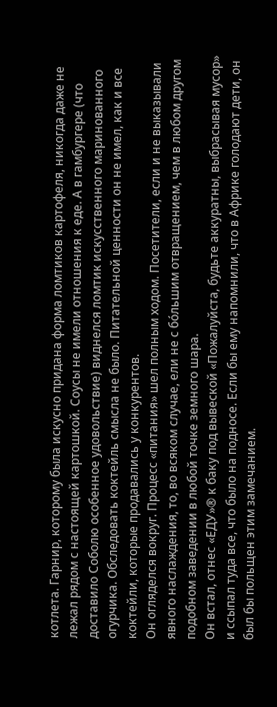котлета. Гарнир, которому была искусно придана форма ломтиков картофеля, никогда даже не лежал рядом с настоящей картошкой. Соусы не имели отношения к еде. А в гамбургере (что доставило Соболю особенное удовольствие) виднелся ломтик искусственного маринованного огурчика. Обследовать коктейль смысла не было. Питательной ценности он не имел, как и все коктейли, которые продавались у конкурентов.
Он огляделся вокруг. Процесс «питания» шел полным ходом. Посетители, если и не выказывали явного наслаждения, то, во всяком случае, ели не с бóльшим отвращением, чем в любом другом подобном заведении в любой точке земного шара.
Он встал, отнес «ЕДУ»® к баку под вывеской «Пожалуйста, будьте аккуратны, выбрасывая мусор» и ссыпал туда все, что было на подносе. Если бы ему напомнили, что в Африке голодают дети, он был бы польщен этим замечанием.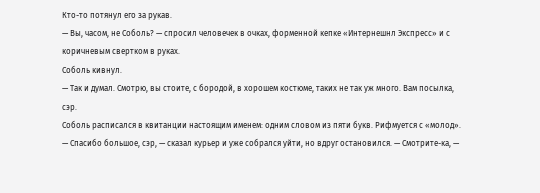Кто-то потянул его за рукав.
— Вы, часом, не Соболь? — спросил человечек в очках, форменной кепке «Интернешнл Экспресс» и с коричневым свертком в руках.
Соболь кивнул.
— Так и думал. Смотрю, вы стоите, с бородой, в хорошем костюме, таких не так уж много. Вам посылка, сэр.
Соболь расписался в квитанции настоящим именем: одним словом из пяти букв. Рифмуется с «молод».
— Спасибо большое, сэр, — сказал курьер и уже собрался уйти, но вдруг остановился. — Смотрите-ка, —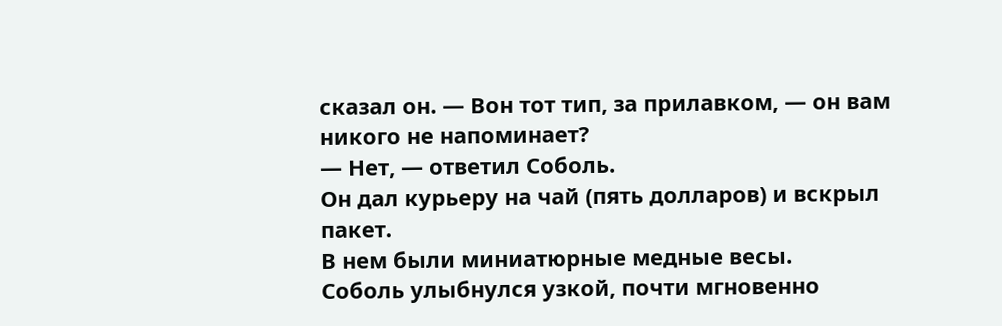сказал он. — Вон тот тип, за прилавком, — он вам никого не напоминает?
— Нет, — ответил Соболь.
Он дал курьеру на чай (пять долларов) и вскрыл пакет.
В нем были миниатюрные медные весы.
Соболь улыбнулся узкой, почти мгновенно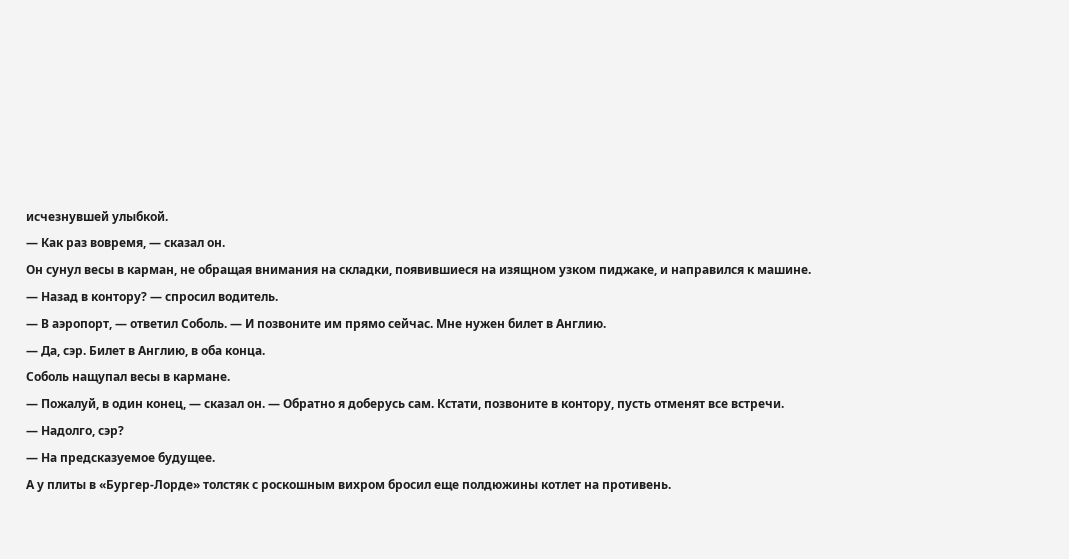исчезнувшей улыбкой.
— Как раз вовремя, — сказал он.
Он сунул весы в карман, не обращая внимания на складки, появившиеся на изящном узком пиджаке, и направился к машине.
— Назад в контору? — спросил водитель.
— В аэропорт, — ответил Соболь. — И позвоните им прямо сейчас. Мне нужен билет в Англию.
— Да, сэр. Билет в Англию, в оба конца.
Соболь нащупал весы в кармане.
— Пожалуй, в один конец, — сказал он. — Обратно я доберусь сам. Кстати, позвоните в контору, пусть отменят все встречи.
— Надолго, сэр?
— На предсказуемое будущее.
А у плиты в «Бургер-Лорде» толстяк с роскошным вихром бросил еще полдюжины котлет на противень.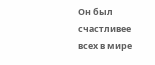Он был счастливее всех в мире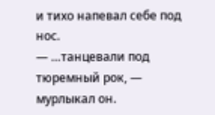и тихо напевал себе под нос.
— …танцевали под тюремный рок, — мурлыкал он.